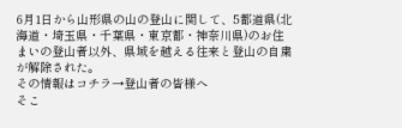6月1日から山形県の山の登山に関して、5都道県(北海道・埼玉県・千葉県・東京都・神奈川県)のお住まいの登山者以外、県域を越える往来と登山の自粛が解除された。
その情報はコチラ→登山者の皆様へ
そこ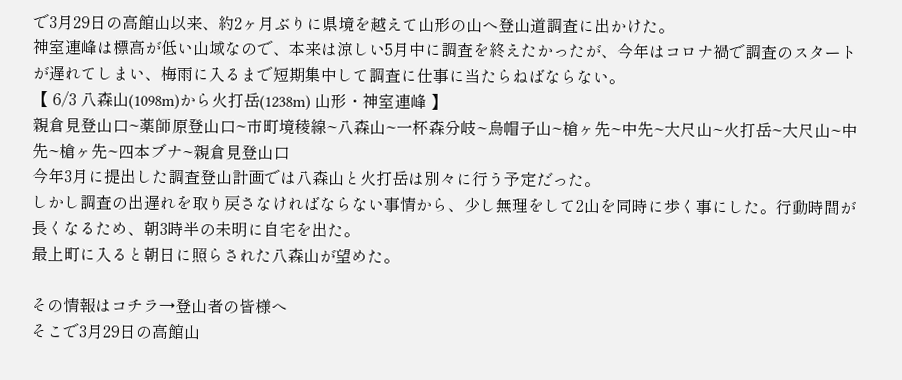で3月29日の高館山以来、約2ヶ月ぶりに県境を越えて山形の山へ登山道調査に出かけた。
神室連峰は標高が低い山域なので、本来は涼しい5月中に調査を終えたかったが、今年はコロナ禍で調査のスタートが遅れてしまい、梅雨に入るまで短期集中して調査に仕事に当たらねばならない。
【 6/3 八森山(1098m)から火打岳(1238m) 山形・神室連峰 】
親倉見登山口~薬師原登山口~市町境稜線~八森山~一杯森分岐~烏帽子山~槍ヶ先~中先~大尺山~火打岳~大尺山~中先~槍ヶ先~四本ブナ~親倉見登山口
今年3月に提出した調査登山計画では八森山と火打岳は別々に行う予定だった。
しかし調査の出遅れを取り戻さなければならない事情から、少し無理をして2山を同時に歩く事にした。行動時間が長くなるため、朝3時半の未明に自宅を出た。
最上町に入ると朝日に照らされた八森山が望めた。

その情報はコチラ→登山者の皆様へ
そこで3月29日の高館山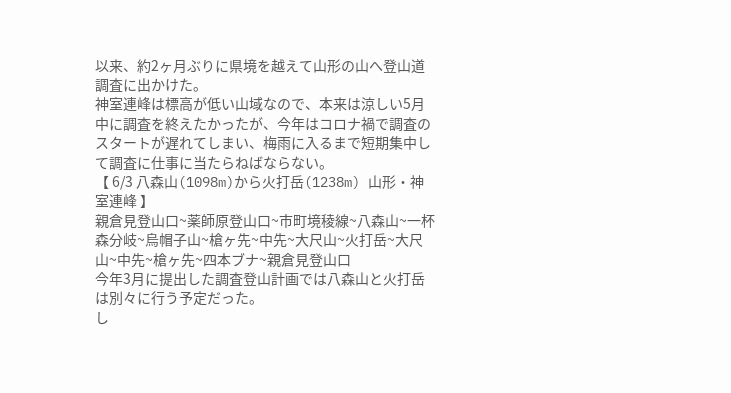以来、約2ヶ月ぶりに県境を越えて山形の山へ登山道調査に出かけた。
神室連峰は標高が低い山域なので、本来は涼しい5月中に調査を終えたかったが、今年はコロナ禍で調査のスタートが遅れてしまい、梅雨に入るまで短期集中して調査に仕事に当たらねばならない。
【 6/3 八森山(1098m)から火打岳(1238m) 山形・神室連峰 】
親倉見登山口~薬師原登山口~市町境稜線~八森山~一杯森分岐~烏帽子山~槍ヶ先~中先~大尺山~火打岳~大尺山~中先~槍ヶ先~四本ブナ~親倉見登山口
今年3月に提出した調査登山計画では八森山と火打岳は別々に行う予定だった。
し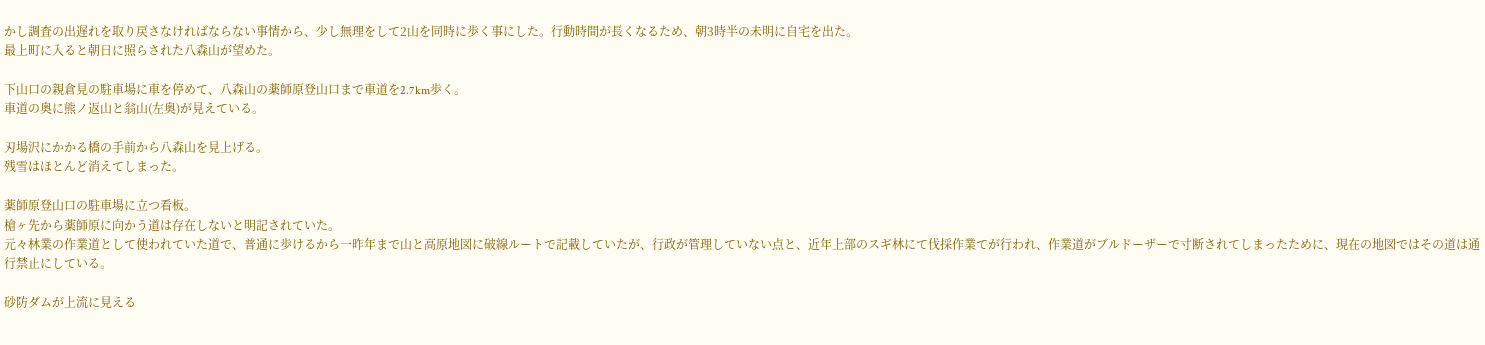かし調査の出遅れを取り戻さなければならない事情から、少し無理をして2山を同時に歩く事にした。行動時間が長くなるため、朝3時半の未明に自宅を出た。
最上町に入ると朝日に照らされた八森山が望めた。

下山口の親倉見の駐車場に車を停めて、八森山の薬師原登山口まで車道を2.7km歩く。
車道の奥に熊ノ返山と翁山(左奥)が見えている。

刃場沢にかかる橋の手前から八森山を見上げる。
残雪はほとんど消えてしまった。

薬師原登山口の駐車場に立つ看板。
槍ヶ先から薬師原に向かう道は存在しないと明記されていた。
元々林業の作業道として使われていた道で、普通に歩けるから一昨年まで山と高原地図に破線ルートで記載していたが、行政が管理していない点と、近年上部のスギ林にて伐採作業てが行われ、作業道がブルドーザーで寸断されてしまったために、現在の地図ではその道は通行禁止にしている。

砂防ダムが上流に見える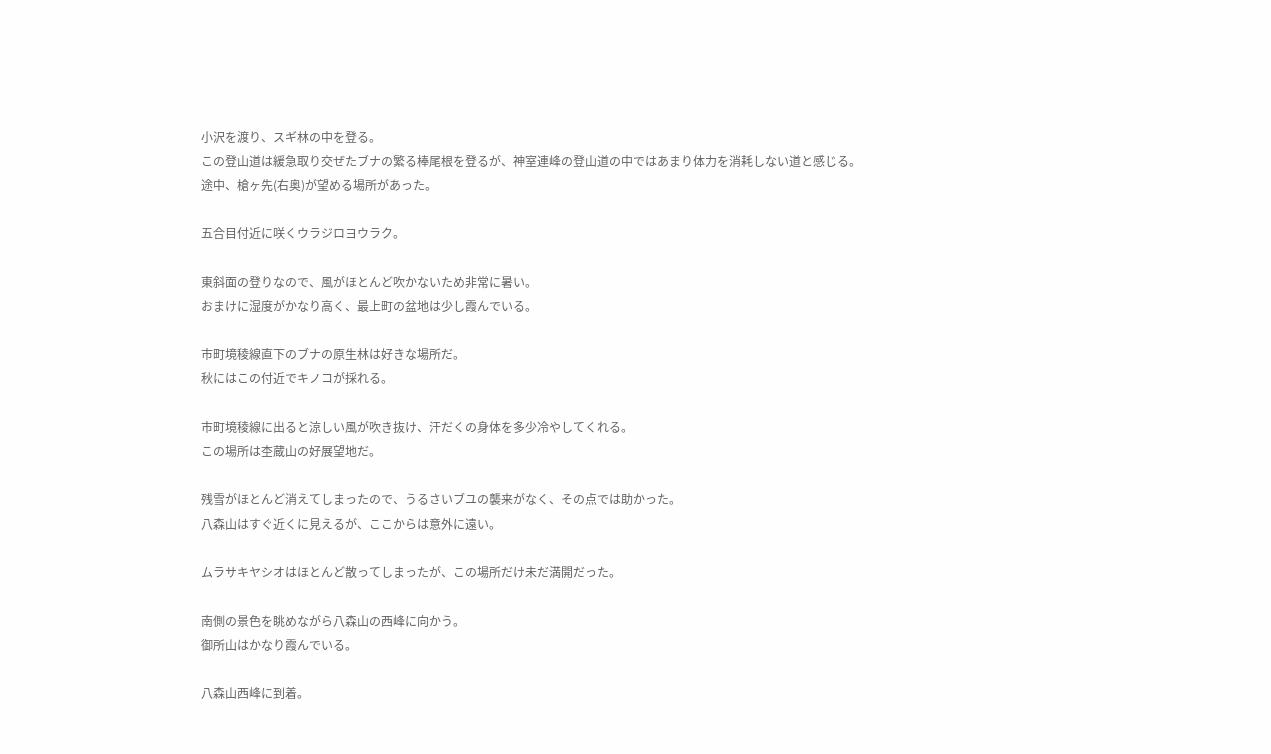小沢を渡り、スギ林の中を登る。
この登山道は緩急取り交ぜたブナの繁る棒尾根を登るが、神室連峰の登山道の中ではあまり体力を消耗しない道と感じる。
途中、槍ヶ先(右奥)が望める場所があった。

五合目付近に咲くウラジロヨウラク。

東斜面の登りなので、風がほとんど吹かないため非常に暑い。
おまけに湿度がかなり高く、最上町の盆地は少し霞んでいる。

市町境稜線直下のブナの原生林は好きな場所だ。
秋にはこの付近でキノコが採れる。

市町境稜線に出ると涼しい風が吹き抜け、汗だくの身体を多少冷やしてくれる。
この場所は杢蔵山の好展望地だ。

残雪がほとんど消えてしまったので、うるさいブユの襲来がなく、その点では助かった。
八森山はすぐ近くに見えるが、ここからは意外に遠い。

ムラサキヤシオはほとんど散ってしまったが、この場所だけ未だ満開だった。

南側の景色を眺めながら八森山の西峰に向かう。
御所山はかなり霞んでいる。

八森山西峰に到着。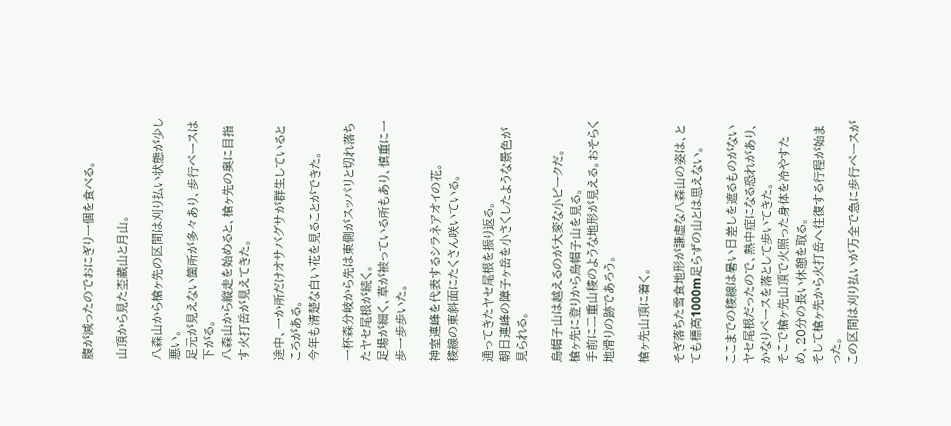腹が減ったのでおにぎり一個を食べる。

山頂から見た杢蔵山と月山。

八森山から槍ヶ先の区間は刈り払い状態が少し悪い。
足元が見えない箇所が多々あり、歩行ペースは下がる。
八森山から縦走を始めると、槍ヶ先の奥に目指す火打岳が見えてきた。

途中、一か所だけオサバグサが群生しているところがある。
今年も清楚な白い花を見ることができた。

一杯森分岐から先は東側がスッパリと切れ落ちたヤセ尾根が続く。
足場が細く、草が被っている所もあり、慎重に一歩一歩歩いた。

神室連峰を代表するシラネアオイの花。
稜線の東斜面にたくさん咲いている。

通ってきたヤセ尾根を振り返る。
朝日連峰の障子ヶ岳を小さくしたような景色が見られる。

烏帽子山は越えるのが大変な小ピークだ。
槍ヶ先に登りから烏帽子山を見る。
手前に二重山稜のような地形が見える。おそらく地滑りの跡であろう。

槍ヶ先山頂に着く。

そぎ落ちた雪食地形が謙虚な八森山の姿は、とても標高1000m足らずの山とは思えない。

ここまでの稜線は暑い日差しを遮るものがないヤセ尾根だったので、熱中症になる恐れがあり、かなりペースを落として歩いてきた。
そこで槍ヶ先山頂で火照った身体を冷やすため、20分の長い休憩を取る。
そして槍ヶ先から火打岳へ往復する行程が始まった。
この区間は刈り払いが万全で急に歩行ペースが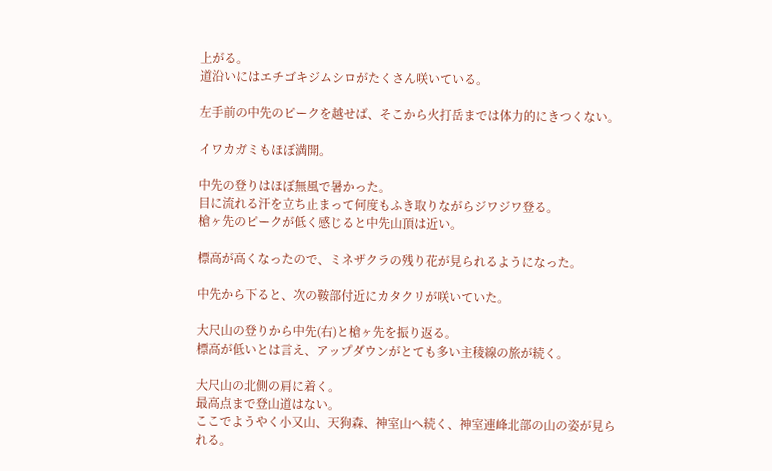上がる。
道沿いにはエチゴキジムシロがたくさん咲いている。

左手前の中先のピークを越せば、そこから火打岳までは体力的にきつくない。

イワカガミもほぼ満開。

中先の登りはほぼ無風で暑かった。
目に流れる汗を立ち止まって何度もふき取りながらジワジワ登る。
槍ヶ先のピークが低く感じると中先山頂は近い。

標高が高くなったので、ミネザクラの残り花が見られるようになった。

中先から下ると、次の鞍部付近にカタクリが咲いていた。

大尺山の登りから中先(右)と槍ヶ先を振り返る。
標高が低いとは言え、アップダウンがとても多い主稜線の旅が続く。

大尺山の北側の肩に着く。
最高点まで登山道はない。
ここでようやく小又山、天狗森、神室山へ続く、神室連峰北部の山の姿が見られる。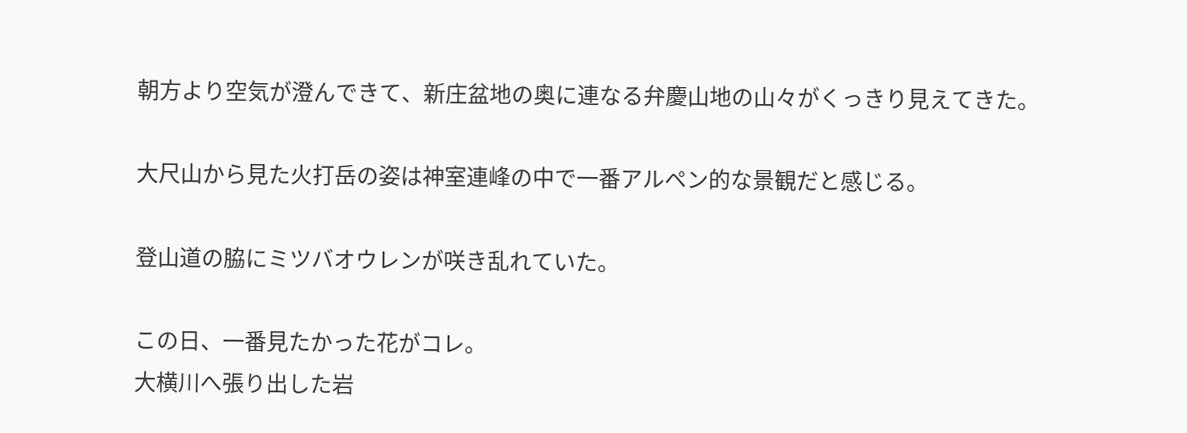朝方より空気が澄んできて、新庄盆地の奥に連なる弁慶山地の山々がくっきり見えてきた。

大尺山から見た火打岳の姿は神室連峰の中で一番アルペン的な景観だと感じる。

登山道の脇にミツバオウレンが咲き乱れていた。

この日、一番見たかった花がコレ。
大横川へ張り出した岩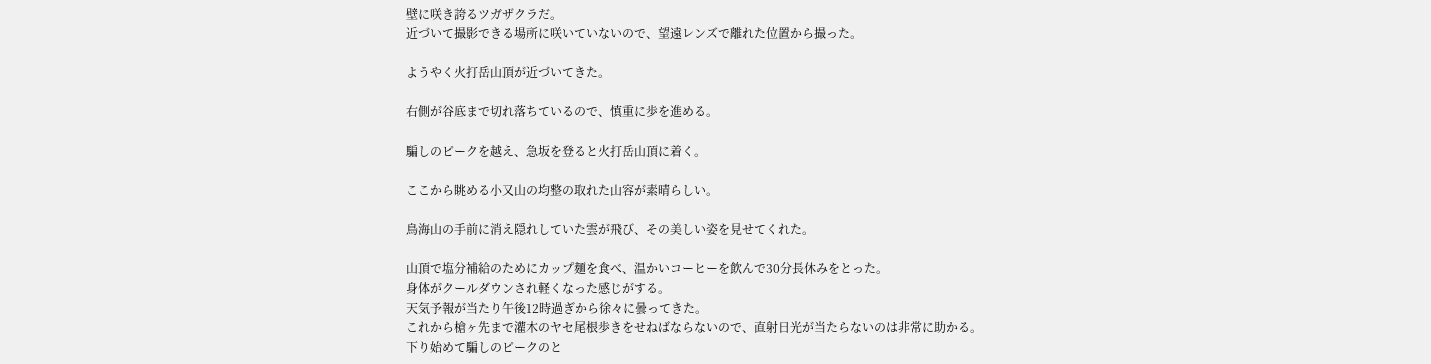壁に咲き誇るツガザクラだ。
近づいて撮影できる場所に咲いていないので、望遠レンズで離れた位置から撮った。

ようやく火打岳山頂が近づいてきた。

右側が谷底まで切れ落ちているので、慎重に歩を進める。

騙しのピークを越え、急坂を登ると火打岳山頂に着く。

ここから眺める小又山の均整の取れた山容が素晴らしい。

鳥海山の手前に消え隠れしていた雲が飛び、その美しい姿を見せてくれた。

山頂で塩分補給のためにカップ麺を食べ、温かいコーヒーを飲んで30分長休みをとった。
身体がクールダウンされ軽くなった感じがする。
天気予報が当たり午後12時過ぎから徐々に曇ってきた。
これから槍ヶ先まで灌木のヤセ尾根歩きをせねばならないので、直射日光が当たらないのは非常に助かる。
下り始めて騙しのピークのと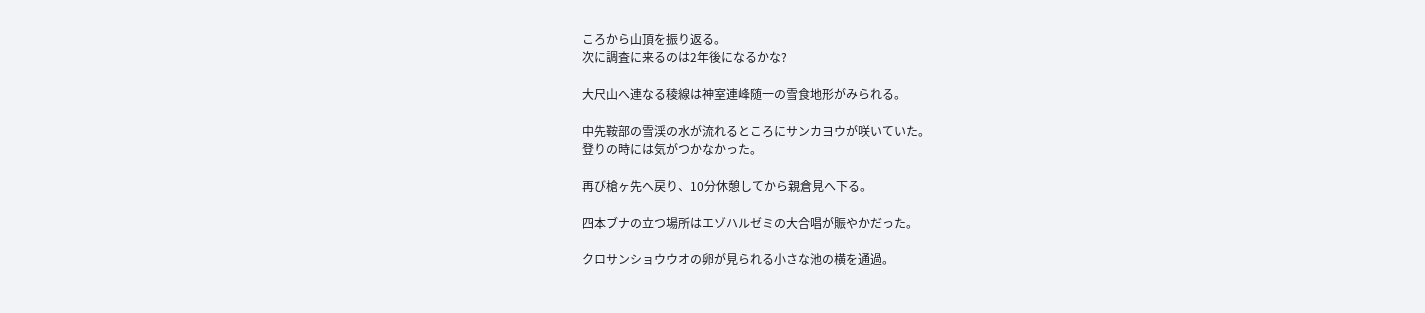ころから山頂を振り返る。
次に調査に来るのは2年後になるかな?

大尺山へ連なる稜線は神室連峰随一の雪食地形がみられる。

中先鞍部の雪渓の水が流れるところにサンカヨウが咲いていた。
登りの時には気がつかなかった。

再び槍ヶ先へ戻り、10分休憩してから親倉見へ下る。

四本ブナの立つ場所はエゾハルゼミの大合唱が賑やかだった。

クロサンショウウオの卵が見られる小さな池の横を通過。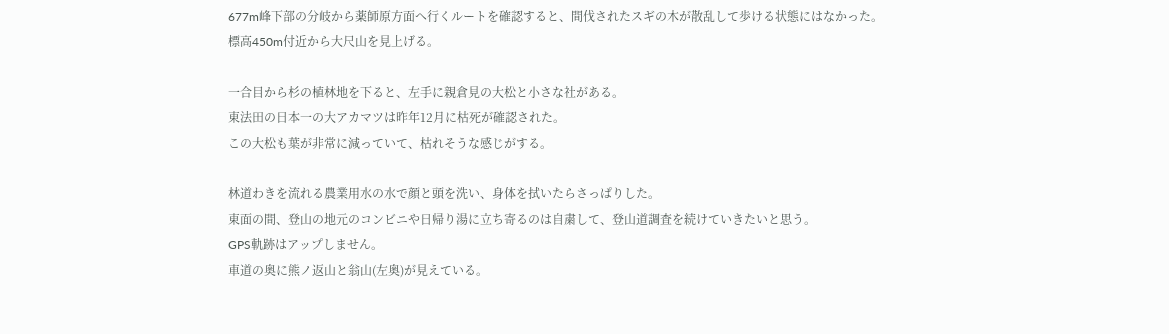677m峰下部の分岐から薬師原方面へ行くルートを確認すると、間伐されたスギの木が散乱して歩ける状態にはなかった。
標高450m付近から大尺山を見上げる。

一合目から杉の植林地を下ると、左手に親倉見の大松と小さな社がある。
東法田の日本一の大アカマツは昨年12月に枯死が確認された。
この大松も葉が非常に減っていて、枯れそうな感じがする。

林道わきを流れる農業用水の水で顔と頭を洗い、身体を拭いたらさっぱりした。
東面の間、登山の地元のコンビニや日帰り湯に立ち寄るのは自粛して、登山道調査を続けていきたいと思う。
GPS軌跡はアップしません。
車道の奥に熊ノ返山と翁山(左奥)が見えている。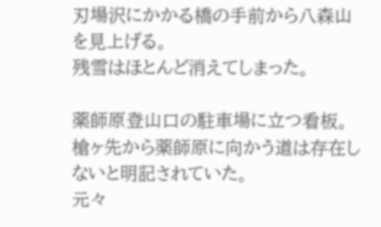刃場沢にかかる橋の手前から八森山を見上げる。
残雪はほとんど消えてしまった。

薬師原登山口の駐車場に立つ看板。
槍ヶ先から薬師原に向かう道は存在しないと明記されていた。
元々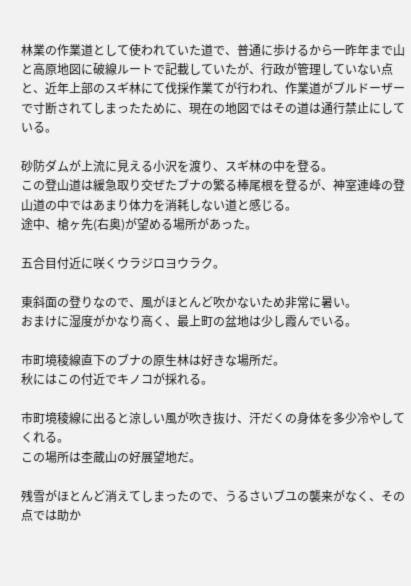林業の作業道として使われていた道で、普通に歩けるから一昨年まで山と高原地図に破線ルートで記載していたが、行政が管理していない点と、近年上部のスギ林にて伐採作業てが行われ、作業道がブルドーザーで寸断されてしまったために、現在の地図ではその道は通行禁止にしている。

砂防ダムが上流に見える小沢を渡り、スギ林の中を登る。
この登山道は緩急取り交ぜたブナの繁る棒尾根を登るが、神室連峰の登山道の中ではあまり体力を消耗しない道と感じる。
途中、槍ヶ先(右奥)が望める場所があった。

五合目付近に咲くウラジロヨウラク。

東斜面の登りなので、風がほとんど吹かないため非常に暑い。
おまけに湿度がかなり高く、最上町の盆地は少し霞んでいる。

市町境稜線直下のブナの原生林は好きな場所だ。
秋にはこの付近でキノコが採れる。

市町境稜線に出ると涼しい風が吹き抜け、汗だくの身体を多少冷やしてくれる。
この場所は杢蔵山の好展望地だ。

残雪がほとんど消えてしまったので、うるさいブユの襲来がなく、その点では助か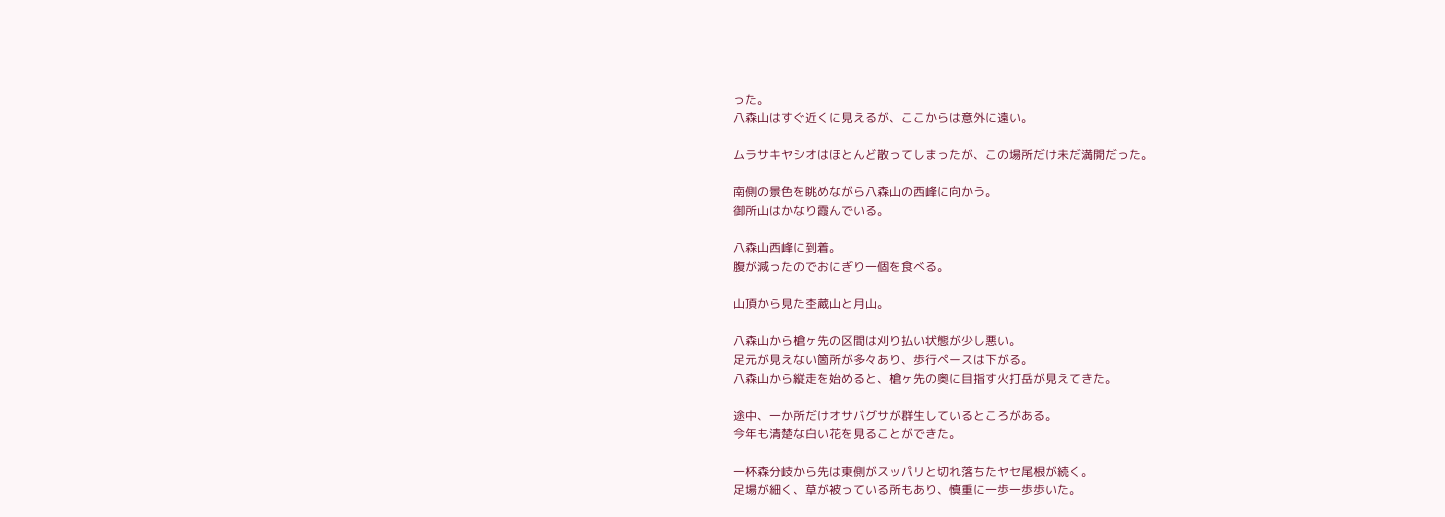った。
八森山はすぐ近くに見えるが、ここからは意外に遠い。

ムラサキヤシオはほとんど散ってしまったが、この場所だけ未だ満開だった。

南側の景色を眺めながら八森山の西峰に向かう。
御所山はかなり霞んでいる。

八森山西峰に到着。
腹が減ったのでおにぎり一個を食べる。

山頂から見た杢蔵山と月山。

八森山から槍ヶ先の区間は刈り払い状態が少し悪い。
足元が見えない箇所が多々あり、歩行ペースは下がる。
八森山から縦走を始めると、槍ヶ先の奥に目指す火打岳が見えてきた。

途中、一か所だけオサバグサが群生しているところがある。
今年も清楚な白い花を見ることができた。

一杯森分岐から先は東側がスッパリと切れ落ちたヤセ尾根が続く。
足場が細く、草が被っている所もあり、慎重に一歩一歩歩いた。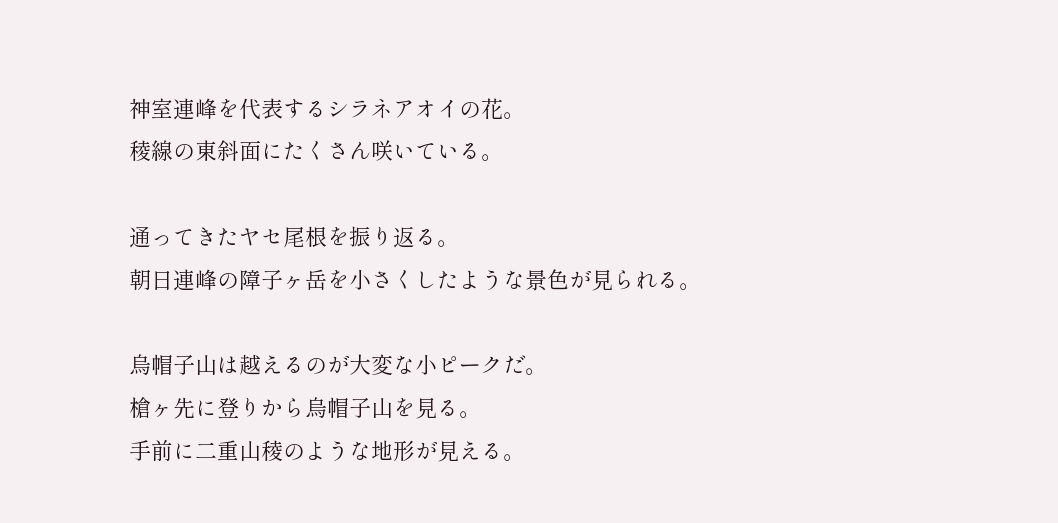神室連峰を代表するシラネアオイの花。
稜線の東斜面にたくさん咲いている。

通ってきたヤセ尾根を振り返る。
朝日連峰の障子ヶ岳を小さくしたような景色が見られる。

烏帽子山は越えるのが大変な小ピークだ。
槍ヶ先に登りから烏帽子山を見る。
手前に二重山稜のような地形が見える。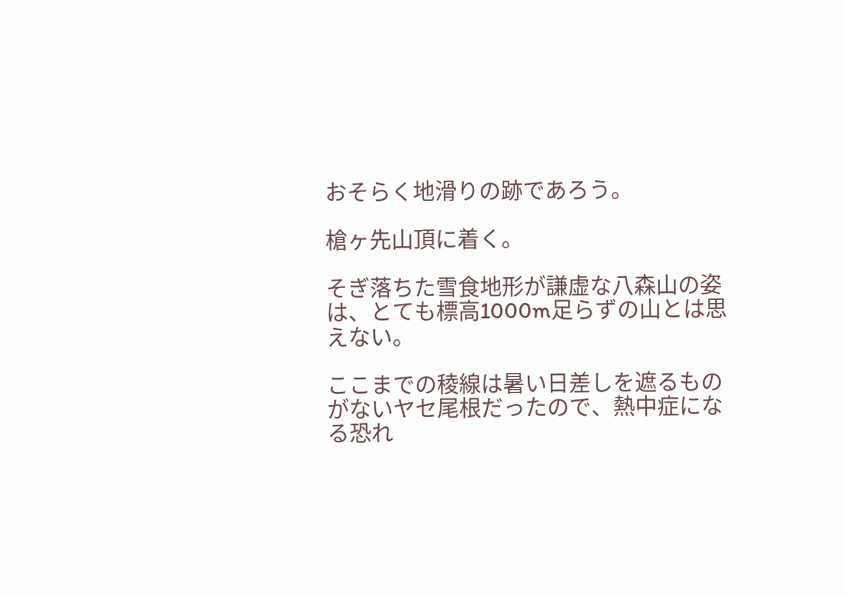おそらく地滑りの跡であろう。

槍ヶ先山頂に着く。

そぎ落ちた雪食地形が謙虚な八森山の姿は、とても標高1000m足らずの山とは思えない。

ここまでの稜線は暑い日差しを遮るものがないヤセ尾根だったので、熱中症になる恐れ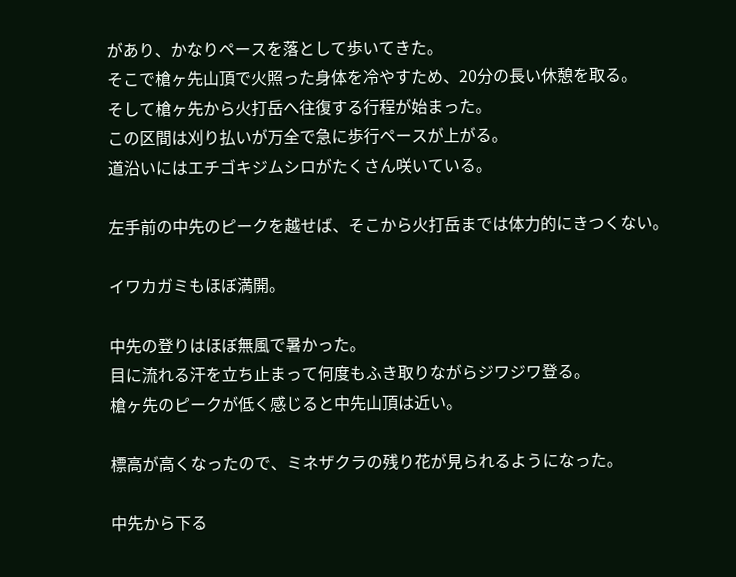があり、かなりペースを落として歩いてきた。
そこで槍ヶ先山頂で火照った身体を冷やすため、20分の長い休憩を取る。
そして槍ヶ先から火打岳へ往復する行程が始まった。
この区間は刈り払いが万全で急に歩行ペースが上がる。
道沿いにはエチゴキジムシロがたくさん咲いている。

左手前の中先のピークを越せば、そこから火打岳までは体力的にきつくない。

イワカガミもほぼ満開。

中先の登りはほぼ無風で暑かった。
目に流れる汗を立ち止まって何度もふき取りながらジワジワ登る。
槍ヶ先のピークが低く感じると中先山頂は近い。

標高が高くなったので、ミネザクラの残り花が見られるようになった。

中先から下る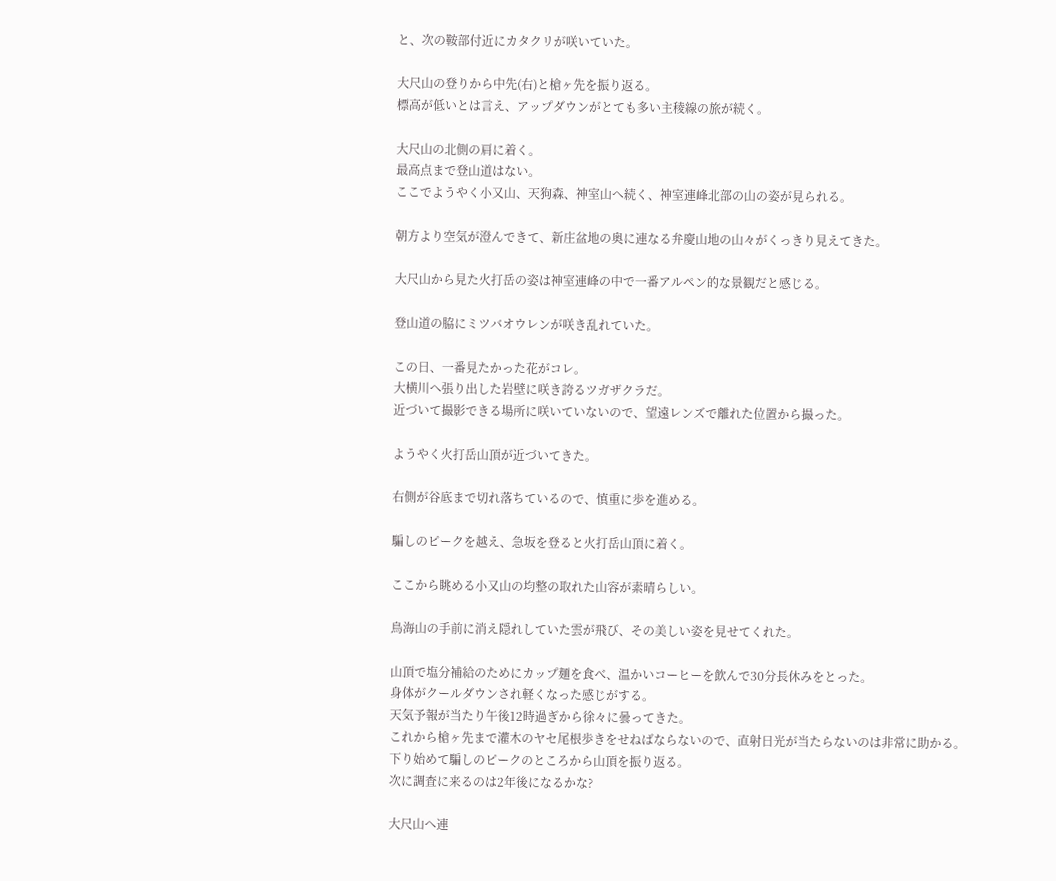と、次の鞍部付近にカタクリが咲いていた。

大尺山の登りから中先(右)と槍ヶ先を振り返る。
標高が低いとは言え、アップダウンがとても多い主稜線の旅が続く。

大尺山の北側の肩に着く。
最高点まで登山道はない。
ここでようやく小又山、天狗森、神室山へ続く、神室連峰北部の山の姿が見られる。

朝方より空気が澄んできて、新庄盆地の奥に連なる弁慶山地の山々がくっきり見えてきた。

大尺山から見た火打岳の姿は神室連峰の中で一番アルペン的な景観だと感じる。

登山道の脇にミツバオウレンが咲き乱れていた。

この日、一番見たかった花がコレ。
大横川へ張り出した岩壁に咲き誇るツガザクラだ。
近づいて撮影できる場所に咲いていないので、望遠レンズで離れた位置から撮った。

ようやく火打岳山頂が近づいてきた。

右側が谷底まで切れ落ちているので、慎重に歩を進める。

騙しのピークを越え、急坂を登ると火打岳山頂に着く。

ここから眺める小又山の均整の取れた山容が素晴らしい。

鳥海山の手前に消え隠れしていた雲が飛び、その美しい姿を見せてくれた。

山頂で塩分補給のためにカップ麺を食べ、温かいコーヒーを飲んで30分長休みをとった。
身体がクールダウンされ軽くなった感じがする。
天気予報が当たり午後12時過ぎから徐々に曇ってきた。
これから槍ヶ先まで灌木のヤセ尾根歩きをせねばならないので、直射日光が当たらないのは非常に助かる。
下り始めて騙しのピークのところから山頂を振り返る。
次に調査に来るのは2年後になるかな?

大尺山へ連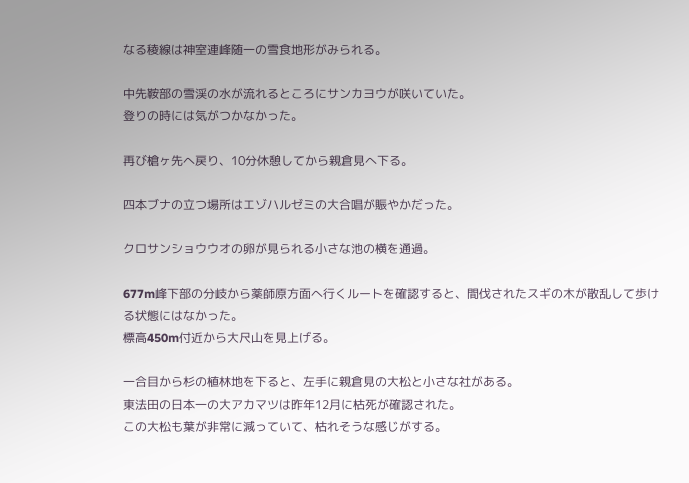なる稜線は神室連峰随一の雪食地形がみられる。

中先鞍部の雪渓の水が流れるところにサンカヨウが咲いていた。
登りの時には気がつかなかった。

再び槍ヶ先へ戻り、10分休憩してから親倉見へ下る。

四本ブナの立つ場所はエゾハルゼミの大合唱が賑やかだった。

クロサンショウウオの卵が見られる小さな池の横を通過。

677m峰下部の分岐から薬師原方面へ行くルートを確認すると、間伐されたスギの木が散乱して歩ける状態にはなかった。
標高450m付近から大尺山を見上げる。

一合目から杉の植林地を下ると、左手に親倉見の大松と小さな社がある。
東法田の日本一の大アカマツは昨年12月に枯死が確認された。
この大松も葉が非常に減っていて、枯れそうな感じがする。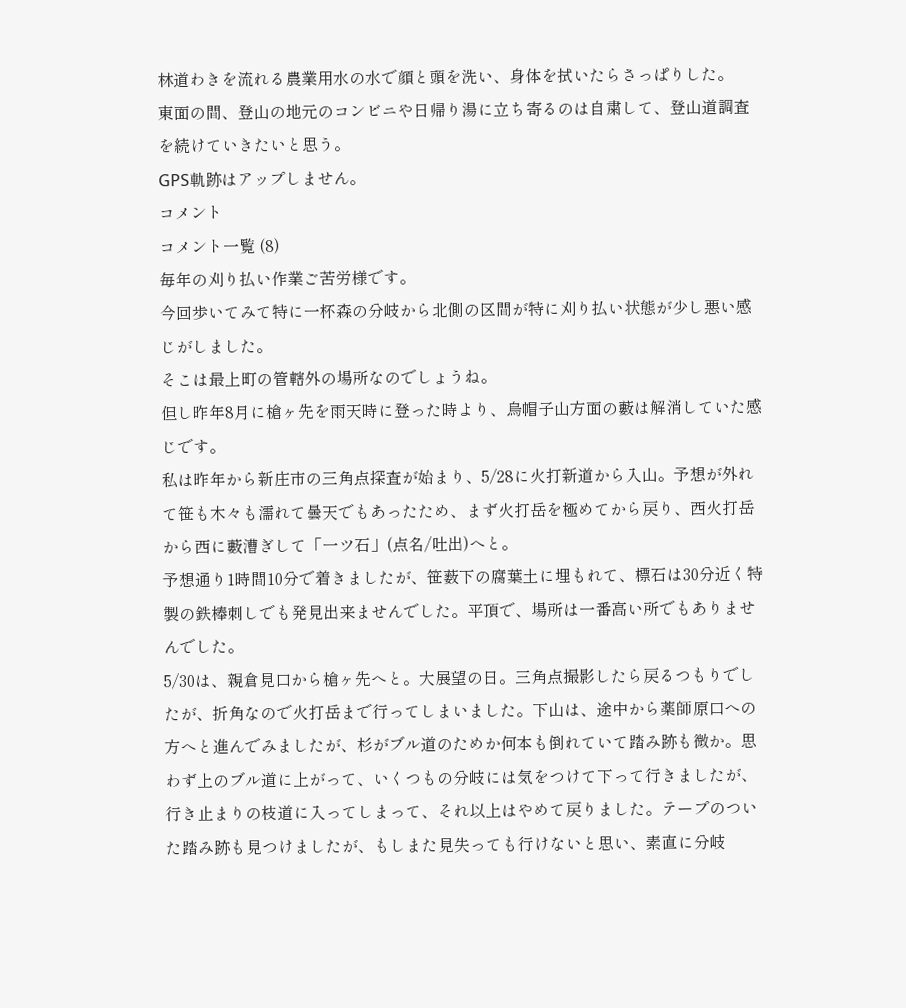林道わきを流れる農業用水の水で顔と頭を洗い、身体を拭いたらさっぱりした。
東面の間、登山の地元のコンビニや日帰り湯に立ち寄るのは自粛して、登山道調査を続けていきたいと思う。
GPS軌跡はアップしません。
コメント
コメント一覧 (8)
毎年の刈り払い作業ご苦労様です。
今回歩いてみて特に一杯森の分岐から北側の区間が特に刈り払い状態が少し悪い感じがしました。
そこは最上町の管轄外の場所なのでしょうね。
但し昨年8月に槍ヶ先を雨天時に登った時より、烏帽子山方面の藪は解消していた感じです。
私は昨年から新庄市の三角点探査が始まり、5/28に火打新道から入山。予想が外れて笹も木々も濡れて曇天でもあったため、まず火打岳を極めてから戻り、西火打岳から西に藪漕ぎして「一ツ石」(点名/吐出)へと。
予想通り1時間10分で着きましたが、笹薮下の腐葉土に埋もれて、標石は30分近く特製の鉄棒刺しでも発見出来ませんでした。平頂で、場所は一番高い所でもありませんでした。
5/30は、親倉見口から槍ヶ先へと。大展望の日。三角点撮影したら戻るつもりでしたが、折角なので火打岳まで行ってしまいました。下山は、途中から薬師原口への方へと進んでみましたが、杉がブル道のためか何本も倒れていて踏み跡も微か。思わず上のブル道に上がって、いくつもの分岐には気をつけて下って行きましたが、行き止まりの枝道に入ってしまって、それ以上はやめて戻りました。テープのついた踏み跡も見つけましたが、もしまた見失っても行けないと思い、素直に分岐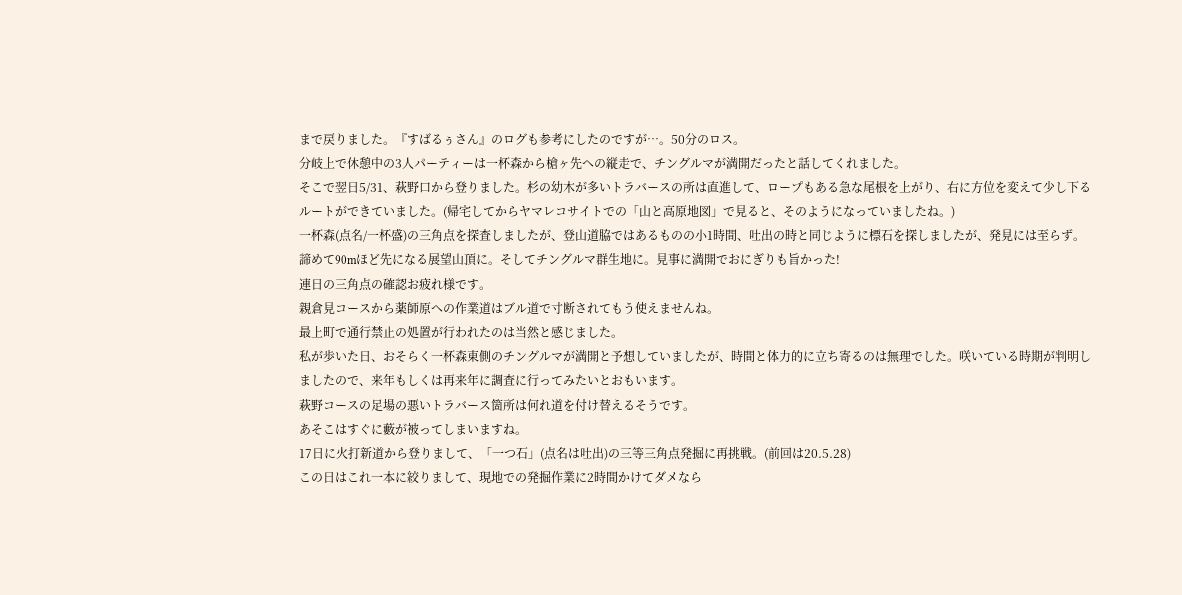まで戻りました。『すばるぅさん』のログも参考にしたのですが…。50分のロス。
分岐上で休憩中の3人パーティーは一杯森から槍ヶ先への縦走で、チングルマが満開だったと話してくれました。
そこで翌日5/31、萩野口から登りました。杉の幼木が多いトラバースの所は直進して、ロープもある急な尾根を上がり、右に方位を変えて少し下るルートができていました。(帰宅してからヤマレコサイトでの「山と高原地図」で見ると、そのようになっていましたね。)
一杯森(点名/一杯盛)の三角点を探査しましたが、登山道脇ではあるものの小1時間、吐出の時と同じように標石を探しましたが、発見には至らず。諦めて90mほど先になる展望山頂に。そしてチングルマ群生地に。見事に満開でおにぎりも旨かった!
連日の三角点の確認お疲れ様です。
親倉見コースから薬師原への作業道はブル道で寸断されてもう使えませんね。
最上町で通行禁止の処置が行われたのは当然と感じました。
私が歩いた日、おそらく一杯森東側のチングルマが満開と予想していましたが、時間と体力的に立ち寄るのは無理でした。咲いている時期が判明しましたので、来年もしくは再来年に調査に行ってみたいとおもいます。
萩野コースの足場の悪いトラバース箇所は何れ道を付け替えるそうです。
あそこはすぐに藪が被ってしまいますね。
17日に火打新道から登りまして、「一つ石」(点名は吐出)の三等三角点発掘に再挑戦。(前回は20.5.28)
この日はこれ一本に絞りまして、現地での発掘作業に2時間かけてダメなら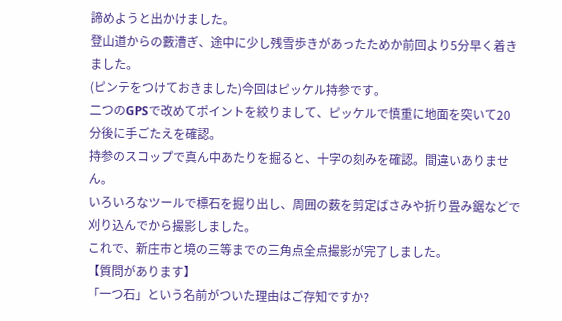諦めようと出かけました。
登山道からの藪漕ぎ、途中に少し残雪歩きがあったためか前回より5分早く着きました。
(ピンテをつけておきました)今回はピッケル持参です。
二つのGPSで改めてポイントを絞りまして、ピッケルで慎重に地面を突いて20分後に手ごたえを確認。
持参のスコップで真ん中あたりを掘ると、十字の刻みを確認。間違いありません。
いろいろなツールで標石を掘り出し、周囲の薮を剪定ばさみや折り畳み鋸などで刈り込んでから撮影しました。
これで、新庄市と境の三等までの三角点全点撮影が完了しました。
【質問があります】
「一つ石」という名前がついた理由はご存知ですか?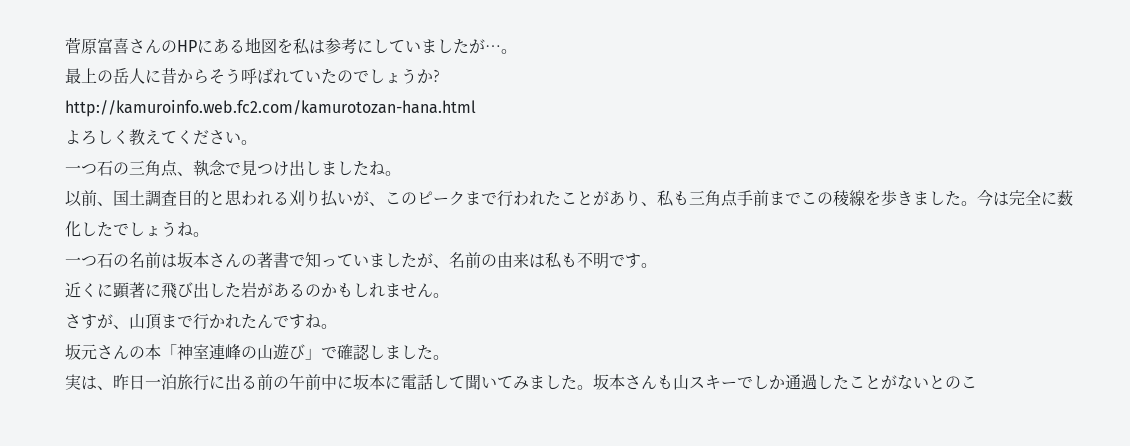菅原富喜さんのHPにある地図を私は参考にしていましたが…。
最上の岳人に昔からそう呼ばれていたのでしょうか?
http://kamuroinfo.web.fc2.com/kamurotozan-hana.html
よろしく教えてください。
一つ石の三角点、執念で見つけ出しましたね。
以前、国土調査目的と思われる刈り払いが、このピークまで行われたことがあり、私も三角点手前までこの稜線を歩きました。今は完全に薮化したでしょうね。
一つ石の名前は坂本さんの著書で知っていましたが、名前の由来は私も不明です。
近くに顕著に飛び出した岩があるのかもしれません。
さすが、山頂まで行かれたんですね。
坂元さんの本「神室連峰の山遊び」で確認しました。
実は、昨日一泊旅行に出る前の午前中に坂本に電話して聞いてみました。坂本さんも山スキーでしか通過したことがないとのこ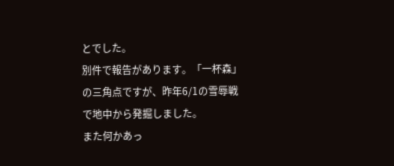とでした。
別件で報告があります。「一杯森」の三角点ですが、昨年6/1の雪辱戦で地中から発掘しました。
また何かあっ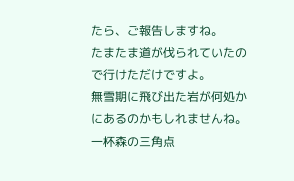たら、ご報告しますね。
たまたま道が伐られていたので行けただけですよ。
無雪期に飛び出た岩が何処かにあるのかもしれませんね。
一杯森の三角点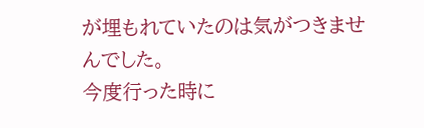が埋もれていたのは気がつきませんでした。
今度行った時に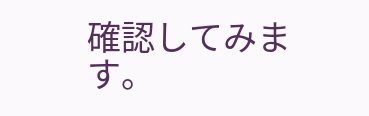確認してみます。